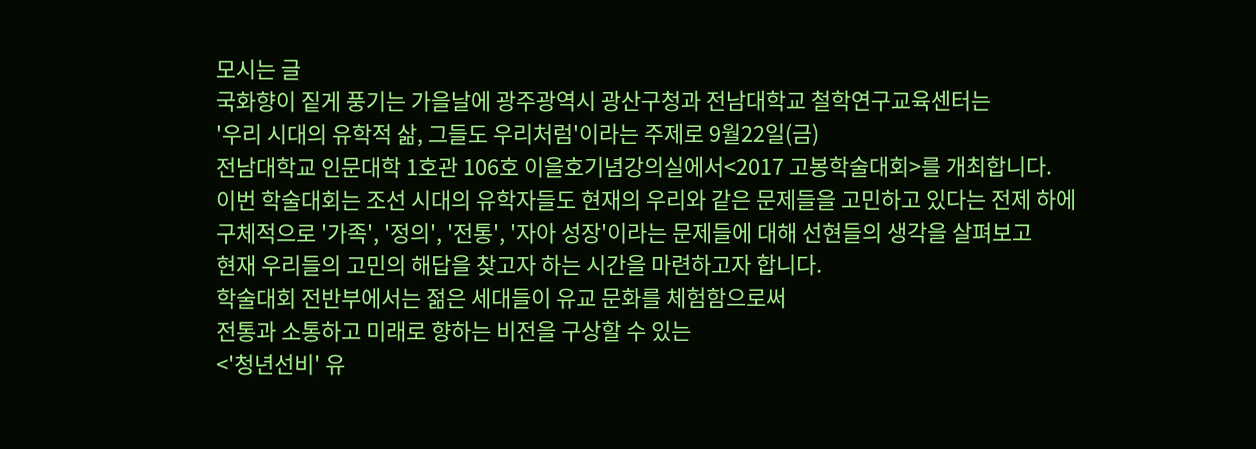모시는 글
국화향이 짙게 풍기는 가을날에 광주광역시 광산구청과 전남대학교 철학연구교육센터는
'우리 시대의 유학적 삶, 그들도 우리처럼'이라는 주제로 9월22일(금)
전남대학교 인문대학 1호관 106호 이을호기념강의실에서<2017 고봉학술대회>를 개최합니다.
이번 학술대회는 조선 시대의 유학자들도 현재의 우리와 같은 문제들을 고민하고 있다는 전제 하에
구체적으로 '가족', '정의', '전통', '자아 성장'이라는 문제들에 대해 선현들의 생각을 살펴보고
현재 우리들의 고민의 해답을 찾고자 하는 시간을 마련하고자 합니다.
학술대회 전반부에서는 젊은 세대들이 유교 문화를 체험함으로써
전통과 소통하고 미래로 향하는 비전을 구상할 수 있는
<'청년선비' 유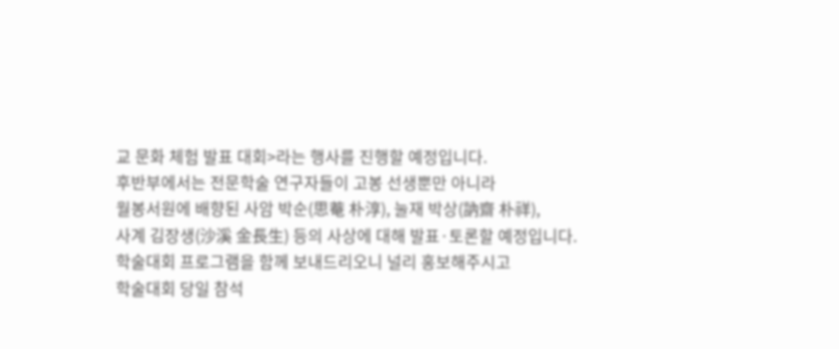교 문화 체험 발표 대회>라는 행사를 진행할 예정입니다.
후반부에서는 전문학술 연구자들이 고봉 선생뿐만 아니라
월봉서원에 배향된 사암 박순(思菴 朴淳), 눌재 박상(訥齋 朴祥),
사계 김장생(沙溪 金長生) 등의 사상에 대해 발표·토론할 예정입니다.
학술대회 프로그램을 함께 보내드리오니 널리 홍보해주시고
학술대회 당일 참석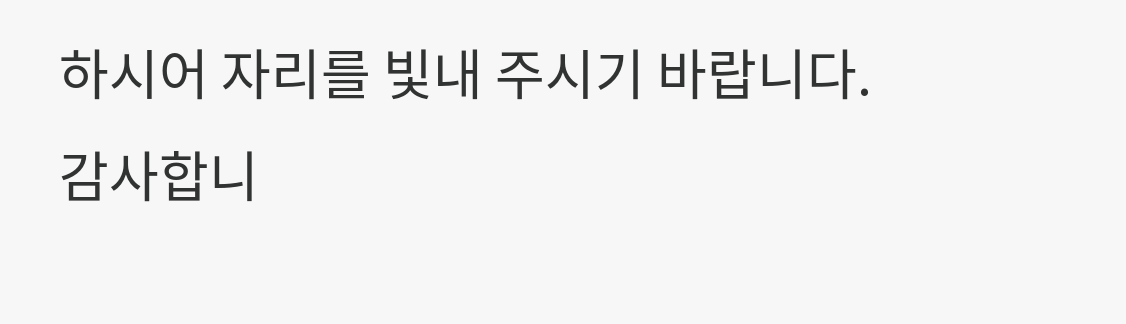하시어 자리를 빛내 주시기 바랍니다.
감사합니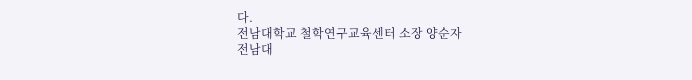다.
전남대학교 철학연구교육센터 소장 양순자
전남대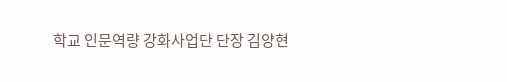학교 인문역량 강화사업단 단장 김양현